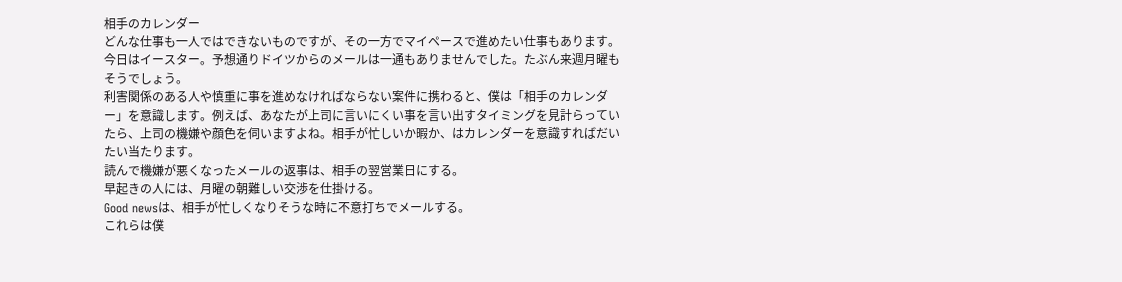相手のカレンダー
どんな仕事も一人ではできないものですが、その一方でマイペースで進めたい仕事もあります。
今日はイースター。予想通りドイツからのメールは一通もありませんでした。たぶん来週月曜もそうでしょう。
利害関係のある人や慎重に事を進めなければならない案件に携わると、僕は「相手のカレンダー」を意識します。例えば、あなたが上司に言いにくい事を言い出すタイミングを見計らっていたら、上司の機嫌や顔色を伺いますよね。相手が忙しいか暇か、はカレンダーを意識すればだいたい当たります。
読んで機嫌が悪くなったメールの返事は、相手の翌営業日にする。
早起きの人には、月曜の朝難しい交渉を仕掛ける。
Good newsは、相手が忙しくなりそうな時に不意打ちでメールする。
これらは僕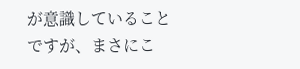が意識していることですが、まさにこ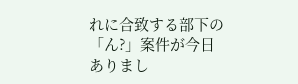れに合致する部下の「ん?」案件が今日ありまし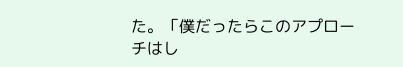た。「僕だったらこのアプローチはし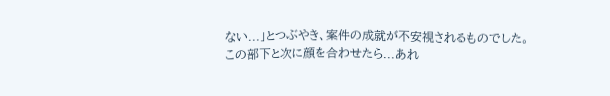ない...」とつぶやき、案件の成就が不安視されるものでした。
この部下と次に顔を合わせたら...あれ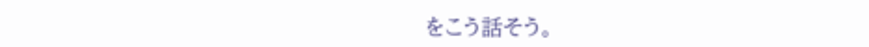をこう話そう。